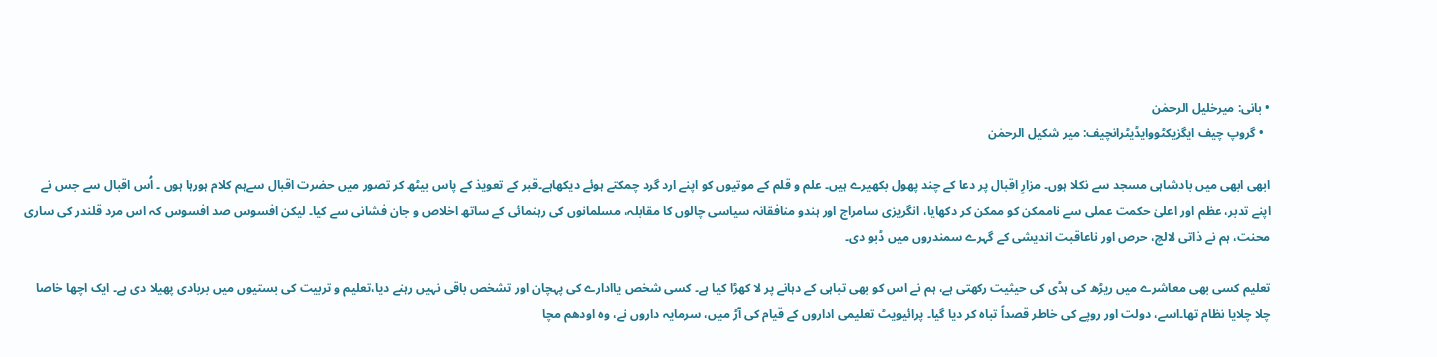• بانی: میرخلیل الرحمٰن
  • گروپ چیف ایگزیکٹووایڈیٹرانچیف: میر شکیل الرحمٰن

ابھی ابھی میں بادشاہی مسجد سے نکلا ہوں۔ مزارِ اقبال پر دعا کے چند پھول بکھیرے ہیں۔ علم و قلم کے موتیوں کو اپنے ارد گرد چمکتے ہوئے دیکھاہے۔قبر کے تعویذ کے پاس بیٹھ کر تصور میں حضرت اقبال سےہم کلام ہورہا ہوں ۔ اُس اقبال سے جس نے اپنے تدبر، عظم اور اعلیٰ حکمت عملی سے ناممکن کو ممکن کر دکھایا، انگریزی سامراج اور ہندو منافقانہ سیاسی چالوں کا مقابلہ، مسلمانوں کی رہنمائی کے ساتھ اخلاص و جان فشانی سے کیا۔ لیکن افسوس صد افسوس کہ اس مرد قلندر کی ساری محنت، ہم نے ذاتی لالچ، حرص اور ناعاقبت اندیشی کے گہرے سمندروں میں ڈبو دی۔

تعلیم کسی بھی معاشرے میں ریڑھ کی ہڈی کی حیثیت رکھتی ہے، ہم نے اس کو بھی تباہی کے دہانے پر لا کھڑا کیا ہے۔ کسی شخص یاادارے کی پہچان اور تشخص باقی نہیں رہنے دیا،تعلیم و تربیت کی بستیوں میں بربادی پھیلا دی ہے۔ ایک اچھا خاصا چلا چلایا نظام تھا۔اسے، دولت اور روپے کی خاطر قصداً تباہ کر دیا گیا۔ پرائیویٹ تعلیمی اداروں کے قیام کی آڑ میں، سرمایہ داروں نے، وہ اودھم مچا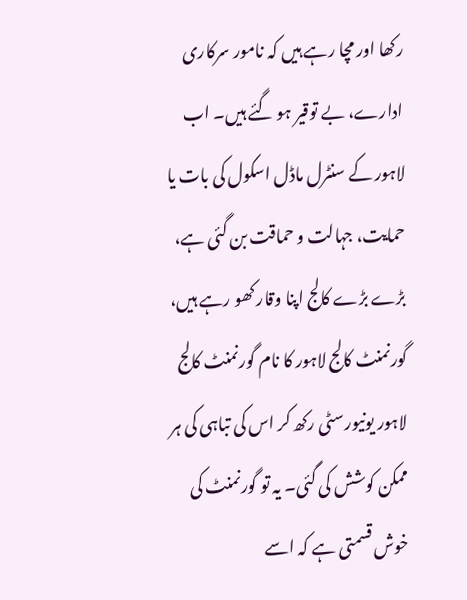رکھا اور مچا رہے ہیں کہ نامور سرکاری ادارے، بے توقیر ہو گئے ہیں۔ اب لاہور کے سنٹرل ماڈل اسکول کی بات یا حمایت، جہالت و حماقت بن گئی ہے، بڑے بڑے کالج اپنا وقار کھو رہے ہیں، گورنمنٹ کالج لاہور کا نام گورنمنٹ کالج لاہور یونیورسٹی رکھ کر اس کی تباہی کی ہر ممکن کوشش کی گئی۔ یہ تو گورنمنٹ کی خوش قسمتی ہے کہ اسے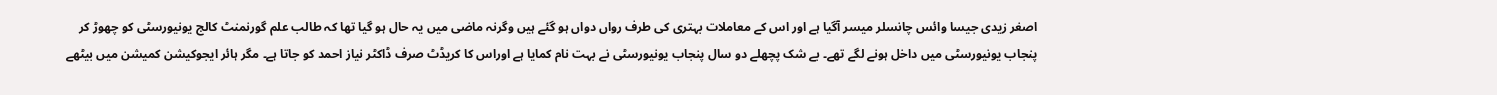اصغر زیدی جیسا وائس چانسلر میسر آگیا ہے اور اس کے معاملات بہتری کی طرف رواں دواں ہو گئے ہیں وگرنہ ماضی میں یہ حال ہو گیا تھا کہ طالب علم گورنمنٹ کالج یونیورسٹی کو چھوڑ کر پنجاب یونیورسٹی میں داخل ہونے لگے تھے۔ بے شک پچھلے دو سال پنجاب یونیورسٹی نے بہت نام کمایا ہے اوراس کا کریڈٹ صرف ڈاکٹر نیاز احمد کو جاتا ہے۔ مگر ہائر ایجوکیشن کمیشن میں بیٹھے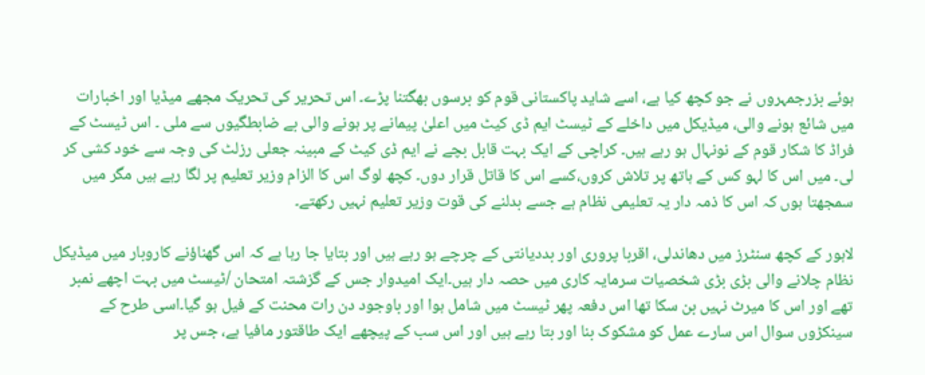ہوئے بزرجمہروں نے جو کچھ کیا ہے، اسے شاید پاکستانی قوم کو برسوں بھگتنا پڑے۔ اس تحریر کی تحریک مجھے میڈیا اور اخبارات میں شائع ہونے والی، میڈیکل میں داخلے کے ٹیسٹ ایم ڈی کیٹ میں اعلیٰ پیمانے پر ہونے والی بے ضابطگیوں سے ملی ۔ اس ٹیسٹ کے فراڈ کا شکار قوم کے نونہال ہو رہے ہیں۔ کراچی کے ایک بہت قابل بچے نے ایم ڈی کیٹ کے مبینہ جعلی رزلٹ کی وجہ سے خود کشی کر لی۔ میں اس کا لہو کس کے ہاتھ پر تلاش کروں،کسے اس کا قاتل قرار دوں۔ کچھ لوگ اس کا الزام وزیر تعلیم پر لگا رہے ہیں مگر میں سمجھتا ہوں کہ اس کا ذمہ دار یہ تعلیمی نظام ہے جسے بدلنے کی قوت وزیر تعلیم نہیں رکھتے۔

لاہور کے کچھ سنٹرز میں دھاندلی، اقربا پروری اور بددیانتی کے چرچے ہو رہے ہیں اور بتایا جا رہا ہے کہ اس گھناؤنے کاروبار میں میڈیکل نظام چلانے والی بڑی بڑی شخصیات سرمایہ کاری میں حصہ دار ہیں۔ایک امیدوار جس کے گزشتہ امتحان /ٹیسٹ میں بہت اچھے نمبر تھے اور اس کا میرٹ نہیں بن سکا تھا اس دفعہ پھر ٹیسٹ میں شامل ہوا اور باوجود دن رات محنت کے فیل ہو گیا۔اسی طرح کے سینکڑوں سوال اس سارے عمل کو مشکوک بنا اور بتا رہے ہیں اور اس سب کے پیچھے ایک طاقتور مافیا ہے، جس پر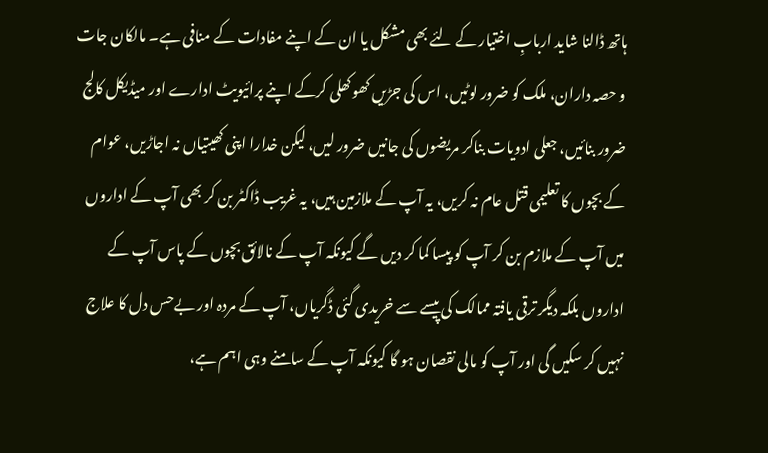ہاتھ ڈالنا شاید اربابِ اختیار کے لئے بھی مشکل یا ان کے اپنے مفادات کے منافی ہے۔ مالکان جات و حصہ داران، ملک کو ضرور لوٹیں، اس کی جڑیں کھوکھلی کرکے اپنے پرائیویٹ ادارے اور میڈیکل کالج ضرور بنائیں، جعلی ادویات بناکر مریضوں کی جانیں ضرور لیں، لیکن خدارا اپنی کھیتیاں نہ اجاڑیں، عوام کے بچوں کا تعلیمی قتل عام نہ کریں، یہ آپ کے ملازمین ہیں، یہ غریب ڈاکٹر بن کر بھی آپ کے اداروں میں آپ کے ملازم بن کر آپ کو پیسا کما کر دیں گے کیونکہ آپ کے نالائق بچوں کے پاس آپ کے اداروں بلکہ دیگر ترقی یافتہ ممالک کی پیسے سے خریدی گئی ڈگریاں، آپ کے مردہ اور بےحس دل کا علاج نہیں کر سکیں گی اور آپ کو مالی نقصان ہو گا کیونکہ آپ کے سامنے وہی اہم ہے،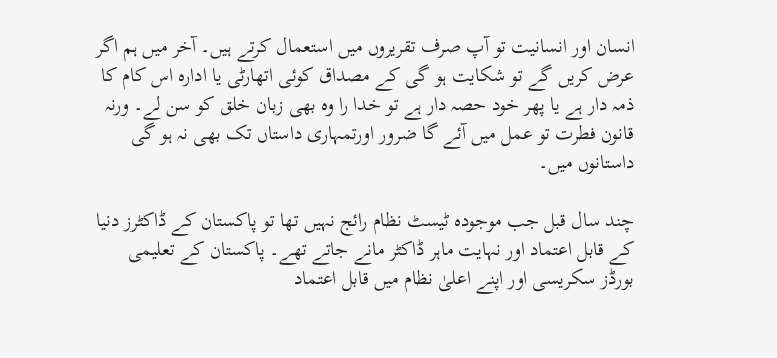انسان اور انسانیت تو آپ صرف تقریروں میں استعمال کرتے ہیں۔ آخر میں ہم اگر عرض کریں گے تو شکایت ہو گی کے مصداق کوئی اتھارٹی یا ادارہ اس کام کا ذمہ دار ہے یا پھر خود حصہ دار ہے تو خدا را وہ بھی زبان خلق کو سن لے۔ ورنہ قانون فطرت تو عمل میں آئے گا ضرور اورتمہاری داستاں تک بھی نہ ہو گی داستانوں میں۔

چند سال قبل جب موجودہ ٹیسٹ نظام رائج نہیں تھا تو پاکستان کے ڈاکٹرز دنیا کے قابل اعتماد اور نہایت ماہر ڈاکٹر مانے جاتے تھے۔ پاکستان کے تعلیمی بورڈز سکریسی اور اپنے اعلیٰ نظام میں قابل اعتماد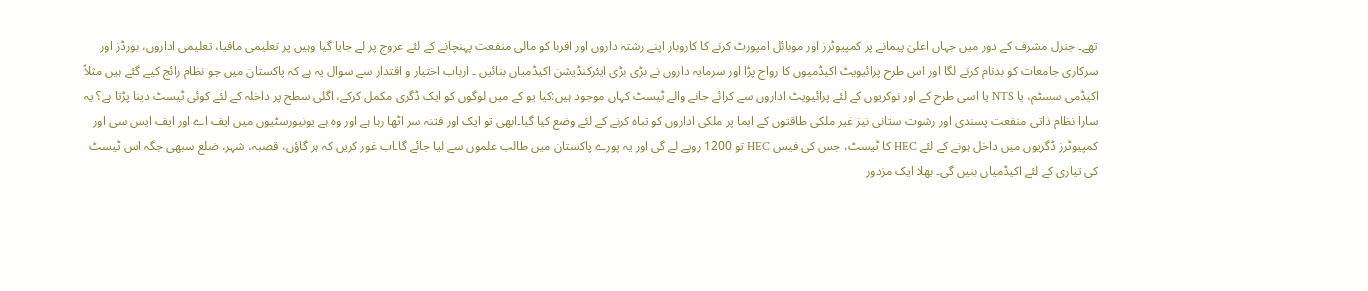تھے۔ جنرل مشرف کے دور میں جہاں اعلیٰ پیمانے پر کمپیوٹرز اور موبائل امپورٹ کرنے کا کاروبار اپنے رشتہ داروں اور اقربا کو مالی منفعت پہنچانے کے لئے عروج پر لے جایا گیا وہیں پر تعلیمی مافیا، تعلیمی اداروں، بورڈز اور سرکاری جامعات کو بدنام کرنے لگا اور اس طرح پرائیویٹ اکیڈمیوں کا رواج پڑا اور سرمایہ داروں نے بڑی بڑی ایئرکنڈیشن اکیڈمیاں بنائیں ۔ ارباب اختیار و اقتدار سے سوال یہ ہے کہ پاکستان میں جو نظام رائج کیے گئے ہیں مثلاً اکیڈمی سسٹم، یا NTS یا اسی طرح کے اور نوکریوں کے لئے پرائیویٹ اداروں سے کرائے جانے والے ٹیسٹ کہاں موجود ہیں:کیا یو کے میں لوگوں کو ایک ڈگری مکمل کرکے، اگلی سطح پر داخلہ کے لئے کوئی ٹیسٹ دینا پڑتا ہے؟ یہ سارا نظام ذاتی منفعت پسندی اور رشوت ستانی نیز غیر ملکی طاقتوں کے ایما پر ملکی اداروں کو تباہ کرنے کے لئے وضع کیا گیا۔ابھی تو ایک اور فتنہ سر اٹھا رہا ہے اور وہ ہے یونیورسٹیوں میں ایف اے اور ایف ایس سی اور کمپیوٹرز ڈگریوں میں داخل ہونے کے لئے HEC کا ٹیسٹ، جس کی فیس HEC تو 1200 روپے لے گی اور یہ پورے پاکستان میں طالب علموں سے لیا جائے گا۔اب غور کریں کہ ہر گاؤں، قصبہ، شہر، ضلع سبھی جگہ اس ٹیسٹ کی تیاری کے لئے اکیڈمیاں بنیں گی۔ بھلا ایک مزدور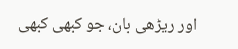اور ریڑھی بان، جو کبھی کبھی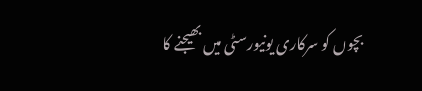بچوں کو سرکاری یونیورسٹی میں بھیجنے کا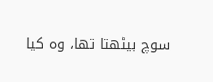سوچ بیٹھتا تھا، وہ کیا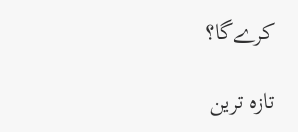کرےگا؟

تازہ ترین